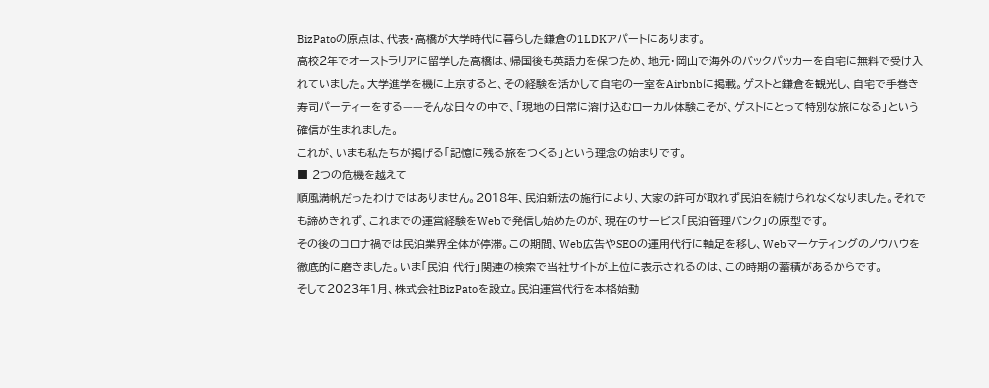BizPatoの原点は、代表・高橋が大学時代に暮らした鎌倉の1LDKアパートにあります。
高校2年でオーストラリアに留学した高橋は、帰国後も英語力を保つため、地元・岡山で海外のバックパッカーを自宅に無料で受け入れていました。大学進学を機に上京すると、その経験を活かして自宅の一室をAirbnbに掲載。ゲストと鎌倉を観光し、自宅で手巻き寿司パーティーをする——そんな日々の中で、「現地の日常に溶け込むローカル体験こそが、ゲストにとって特別な旅になる」という確信が生まれました。
これが、いまも私たちが掲げる「記憶に残る旅をつくる」という理念の始まりです。
■ 2つの危機を越えて
順風満帆だったわけではありません。2018年、民泊新法の施行により、大家の許可が取れず民泊を続けられなくなりました。それでも諦めきれず、これまでの運営経験をWebで発信し始めたのが、現在のサービス「民泊管理バンク」の原型です。
その後のコロナ禍では民泊業界全体が停滞。この期間、Web広告やSEOの運用代行に軸足を移し、Webマーケティングのノウハウを徹底的に磨きました。いま「民泊 代行」関連の検索で当社サイトが上位に表示されるのは、この時期の蓄積があるからです。
そして2023年1月、株式会社BizPatoを設立。民泊運営代行を本格始動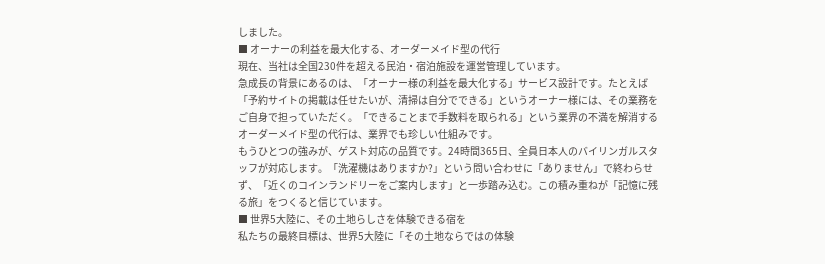しました。
■ オーナーの利益を最大化する、オーダーメイド型の代行
現在、当社は全国230件を超える民泊・宿泊施設を運営管理しています。
急成長の背景にあるのは、「オーナー様の利益を最大化する」サービス設計です。たとえば「予約サイトの掲載は任せたいが、清掃は自分でできる」というオーナー様には、その業務をご自身で担っていただく。「できることまで手数料を取られる」という業界の不満を解消するオーダーメイド型の代行は、業界でも珍しい仕組みです。
もうひとつの強みが、ゲスト対応の品質です。24時間365日、全員日本人のバイリンガルスタッフが対応します。「洗濯機はありますか?」という問い合わせに「ありません」で終わらせず、「近くのコインランドリーをご案内します」と一歩踏み込む。この積み重ねが「記憶に残る旅」をつくると信じています。
■ 世界5大陸に、その土地らしさを体験できる宿を
私たちの最終目標は、世界5大陸に「その土地ならではの体験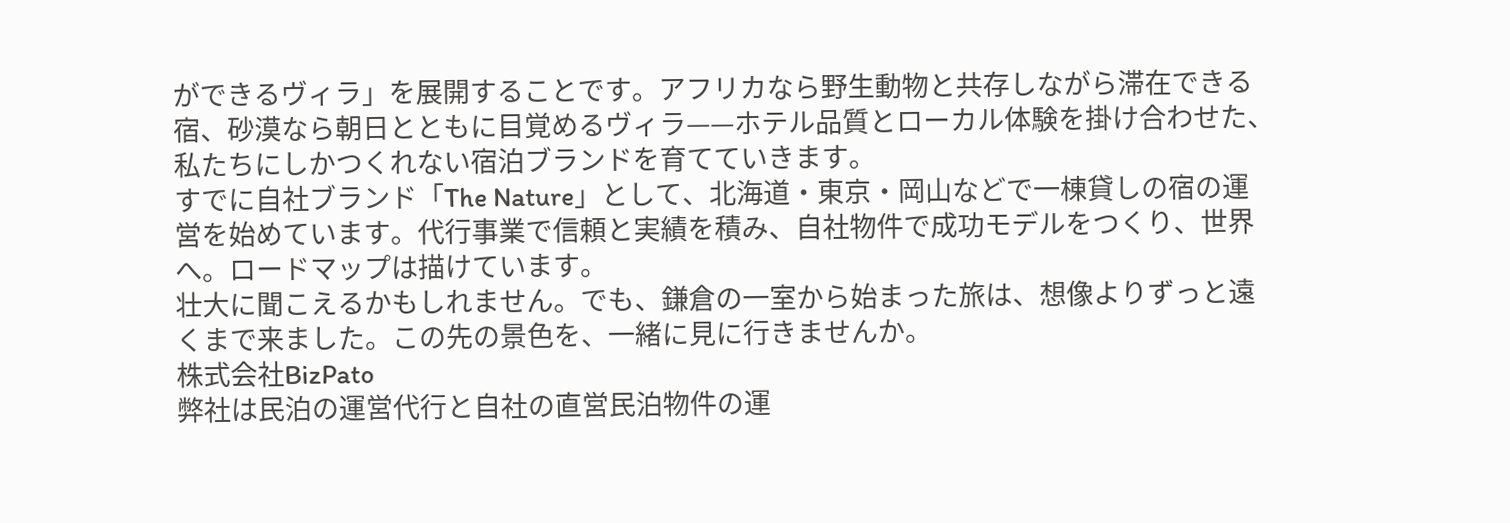ができるヴィラ」を展開することです。アフリカなら野生動物と共存しながら滞在できる宿、砂漠なら朝日とともに目覚めるヴィラ——ホテル品質とローカル体験を掛け合わせた、私たちにしかつくれない宿泊ブランドを育てていきます。
すでに自社ブランド「The Nature」として、北海道・東京・岡山などで一棟貸しの宿の運営を始めています。代行事業で信頼と実績を積み、自社物件で成功モデルをつくり、世界へ。ロードマップは描けています。
壮大に聞こえるかもしれません。でも、鎌倉の一室から始まった旅は、想像よりずっと遠くまで来ました。この先の景色を、一緒に見に行きませんか。
株式会社BizPato
弊社は民泊の運営代行と自社の直営民泊物件の運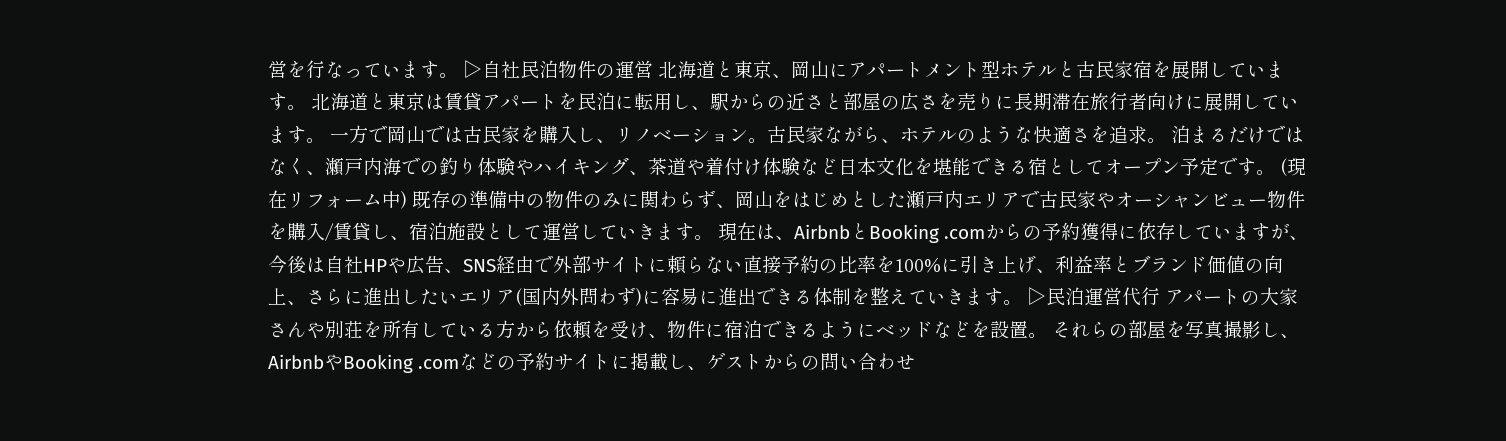営を行なっています。 ▷自社民泊物件の運営 北海道と東京、岡山にアパートメント型ホテルと古民家宿を展開しています。 北海道と東京は賃貸アパートを民泊に転用し、駅からの近さと部屋の広さを売りに長期滞在旅行者向けに展開しています。 一方で岡山では古民家を購入し、リノベーション。古民家ながら、ホテルのような快適さを追求。 泊まるだけではなく、瀬戸内海での釣り体験やハイキング、茶道や着付け体験など日本文化を堪能できる宿としてオープン予定です。 (現在リフォーム中) 既存の準備中の物件のみに関わらず、岡山をはじめとした瀬戸内エリアで古民家やオーシャンビュー物件を購入/賃貸し、宿泊施設として運営していきます。 現在は、AirbnbとBooking .comからの予約獲得に依存していますが、今後は自社HPや広告、SNS経由で外部サイトに頼らない直接予約の比率を100%に引き上げ、利益率とブランド価値の向上、さらに進出したいエリア(国内外問わず)に容易に進出できる体制を整えていきます。 ▷民泊運営代行 アパートの大家さんや別荘を所有している方から依頼を受け、物件に宿泊できるようにベッドなどを設置。 それらの部屋を写真撮影し、AirbnbやBooking .comなどの予約サイトに掲載し、ゲストからの問い合わせ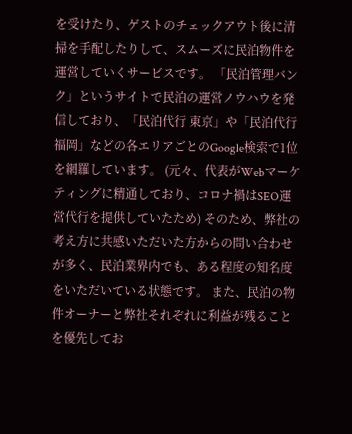を受けたり、ゲストのチェックアウト後に清掃を手配したりして、スムーズに民泊物件を運営していくサービスです。 「民泊管理バンク」というサイトで民泊の運営ノウハウを発信しており、「民泊代行 東京」や「民泊代行 福岡」などの各エリアごとのGoogle検索で1位を網羅しています。 (元々、代表がWebマーケティングに精通しており、コロナ禍はSEO運営代行を提供していたため) そのため、弊社の考え方に共感いただいた方からの問い合わせが多く、民泊業界内でも、ある程度の知名度をいただいている状態です。 また、民泊の物件オーナーと弊社それぞれに利益が残ることを優先してお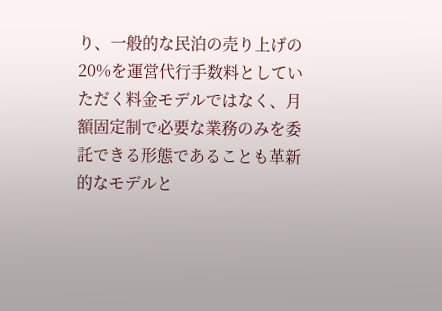り、一般的な民泊の売り上げの20%を運営代行手数料としていただく料金モデルではなく、月額固定制で必要な業務のみを委託できる形態であることも革新的なモデルと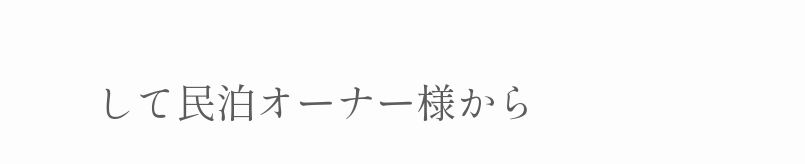して民泊オーナー様から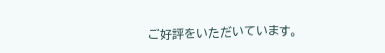ご好評をいただいています。